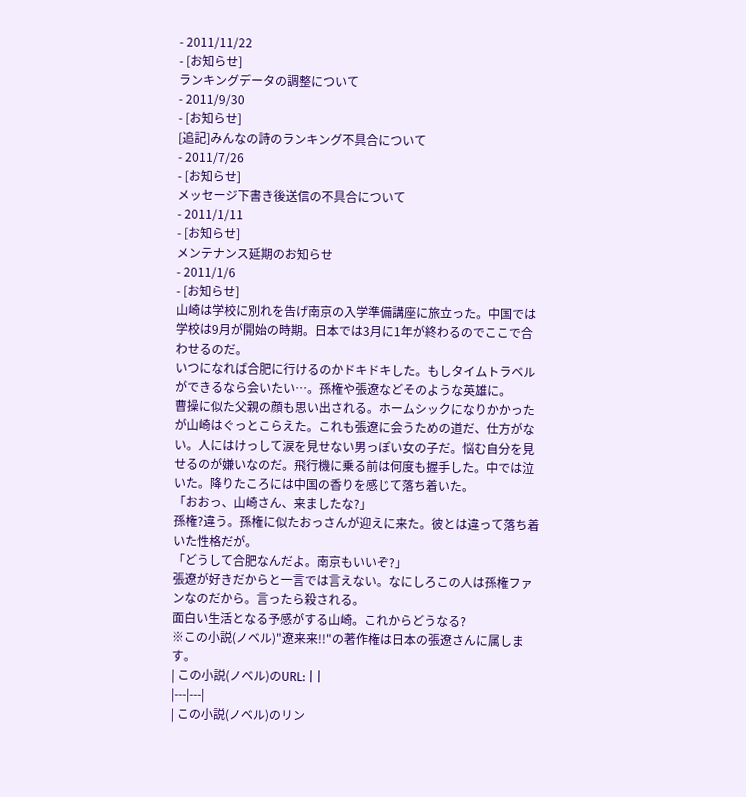- 2011/11/22
- [お知らせ]
ランキングデータの調整について
- 2011/9/30
- [お知らせ]
[追記]みんなの詩のランキング不具合について
- 2011/7/26
- [お知らせ]
メッセージ下書き後送信の不具合について
- 2011/1/11
- [お知らせ]
メンテナンス延期のお知らせ
- 2011/1/6
- [お知らせ]
山崎は学校に別れを告げ南京の入学準備講座に旅立った。中国では学校は9月が開始の時期。日本では3月に1年が終わるのでここで合わせるのだ。
いつになれば合肥に行けるのかドキドキした。もしタイムトラベルができるなら会いたい…。孫権や張遼などそのような英雄に。
曹操に似た父親の顔も思い出される。ホームシックになりかかったが山崎はぐっとこらえた。これも張遼に会うための道だ、仕方がない。人にはけっして涙を見せない男っぽい女の子だ。悩む自分を見せるのが嫌いなのだ。飛行機に乗る前は何度も握手した。中では泣いた。降りたころには中国の香りを感じて落ち着いた。
「おおっ、山崎さん、来ましたな?」
孫権?違う。孫権に似たおっさんが迎えに来た。彼とは違って落ち着いた性格だが。
「どうして合肥なんだよ。南京もいいぞ?」
張遼が好きだからと一言では言えない。なにしろこの人は孫権ファンなのだから。言ったら殺される。
面白い生活となる予感がする山崎。これからどうなる?
※この小説(ノベル)"遼来来!!"の著作権は日本の張遼さんに属します。
| この小説(ノベル)のURL: | |
|---|---|
| この小説(ノベル)のリン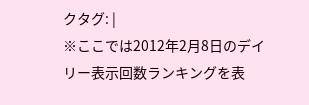クタグ: |
※ここでは2012年2月8日のデイリー表示回数ランキングを表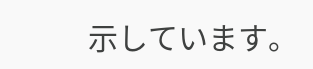示しています。